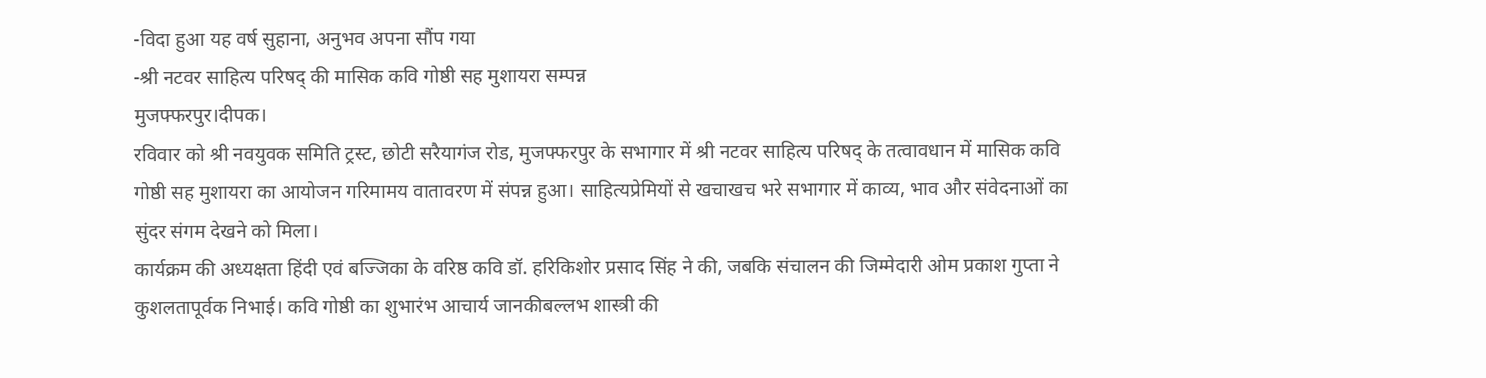-विदा हुआ यह वर्ष सुहाना, अनुभव अपना सौंप गया
-श्री नटवर साहित्य परिषद् की मासिक कवि गोष्ठी सह मुशायरा सम्पन्न
मुजफ्फरपुर।दीपक।
रविवार को श्री नवयुवक समिति ट्रस्ट, छोटी सरैयागंज रोड, मुजफ्फरपुर के सभागार में श्री नटवर साहित्य परिषद् के तत्वावधान में मासिक कवि गोष्ठी सह मुशायरा का आयोजन गरिमामय वातावरण में संपन्न हुआ। साहित्यप्रेमियों से खचाखच भरे सभागार में काव्य, भाव और संवेदनाओं का सुंदर संगम देखने को मिला।
कार्यक्रम की अध्यक्षता हिंदी एवं बज्जिका के वरिष्ठ कवि डॉ. हरिकिशोर प्रसाद सिंह ने की, जबकि संचालन की जिम्मेदारी ओम प्रकाश गुप्ता ने कुशलतापूर्वक निभाई। कवि गोष्ठी का शुभारंभ आचार्य जानकीबल्लभ शास्त्री की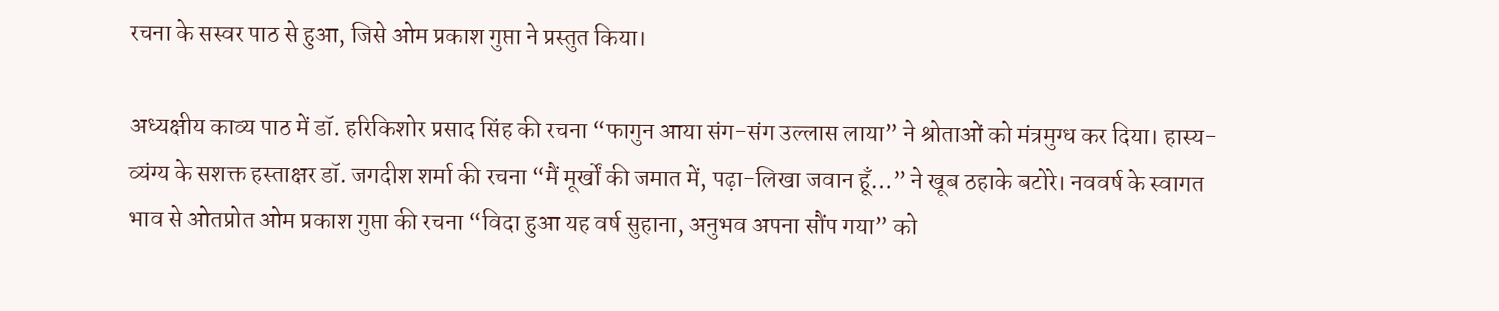रचना के सस्वर पाठ से हुआ, जिसे ओम प्रकाश गुप्ता ने प्रस्तुत किया।

अध्यक्षीय काव्य पाठ में डॉ. हरिकिशोर प्रसाद सिंह की रचना “फागुन आया संग-संग उल्लास लाया” ने श्रोताओं को मंत्रमुग्ध कर दिया। हास्य-व्यंग्य के सशक्त हस्ताक्षर डॉ. जगदीश शर्मा की रचना “मैं मूर्खों की जमात में, पढ़ा-लिखा जवान हूँ…” ने खूब ठहाके बटोरे। नववर्ष के स्वागत भाव से ओतप्रोत ओम प्रकाश गुप्ता की रचना “विदा हुआ यह वर्ष सुहाना, अनुभव अपना सौंप गया” को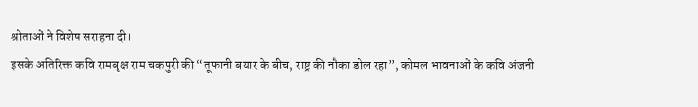श्रोताओं ने विशेष सराहना दी।
इसके अतिरिक्त कवि रामबृक्ष राम चकपुरी की “तूफानी बयार के बीच, राष्ट्र की नौका डोल रहा”, कोमल भावनाओं के कवि अंजनी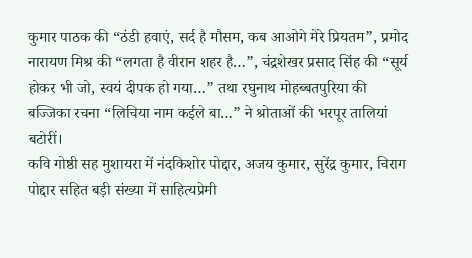कुमार पाठक की “ठंडी हवाएं, सर्द है मौसम, कब आओगे मेरे प्रियतम”, प्रमोद नारायण मिश्र की “लगता है वीरान शहर है…”, चंद्रशेखर प्रसाद सिंह की “सूर्य होकर भी जो, स्वयं दीपक हो गया…” तथा रघुनाथ मोहब्बतपुरिया की बज्जिका रचना “लिचिया नाम कईले बा…” ने श्रोताओं की भरपूर तालियां बटोरीं।
कवि गोष्ठी सह मुशायरा में नंदकिशोर पोद्दार, अजय कुमार, सुरेंद्र कुमार, चिराग पोद्दार सहित बड़ी संख्या में साहित्यप्रेमी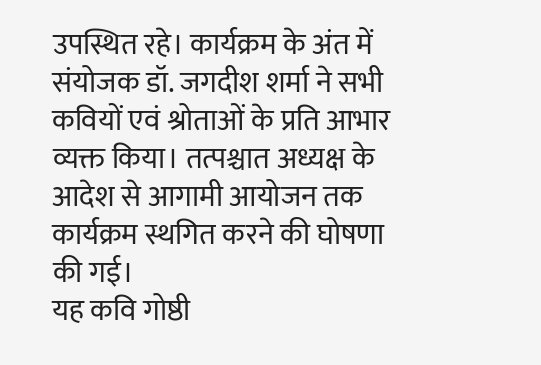उपस्थित रहे। कार्यक्रम के अंत में संयोजक डॉ. जगदीश शर्मा ने सभी कवियों एवं श्रोताओं के प्रति आभार व्यक्त किया। तत्पश्चात अध्यक्ष के आदेश से आगामी आयोजन तक कार्यक्रम स्थगित करने की घोषणा की गई।
यह कवि गोष्ठी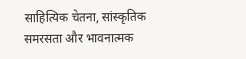साहित्यिक चेतना, सांस्कृतिक समरसता और भावनात्मक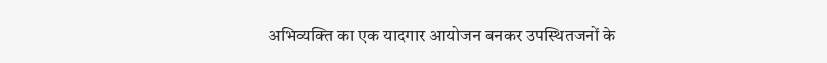अभिव्यक्ति का एक यादगार आयोजन बनकर उपस्थितजनों के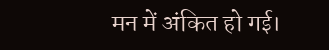मन में अंकित हो गई।